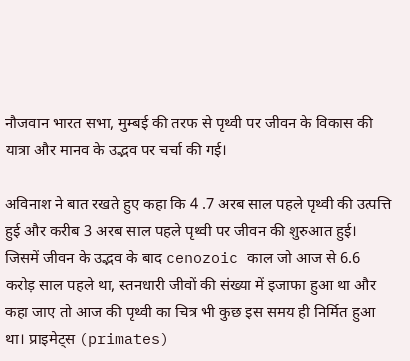नौजवान भारत सभा, मुम्बई की तरफ से पृथ्वी पर जीवन के विकास की यात्रा और मानव के उद्भव पर चर्चा की गई।

अविनाश ने बात रखते हुए कहा कि 4 .7 अरब साल पहले पृथ्वी की उत्पत्ति हुई और करीब 3 अरब साल पहले पृथ्वी पर जीवन की शुरुआत हुई। जिसमें जीवन के उद्भव के बाद cenozoic काल जो आज से 6.6 करोड़ साल पहले था, स्तनधारी जीवों की संख्या में इजाफा हुआ था और कहा जाए तो आज की पृथ्वी का चित्र भी कुछ इस समय ही निर्मित हुआ था। प्राइमेट्स (primates)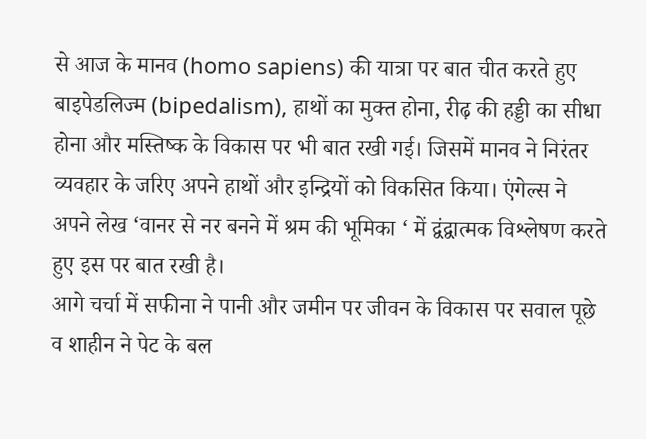से आज के मानव (homo sapiens) की यात्रा पर बात चीत करते हुए बाइपेडलिज्म (bipedalism), हाथों का मुक्त होना, रीढ़ की हड्डी का सीधा होना और मस्तिष्क के विकास पर भी बात रखी गई। जिसमें मानव ने निरंतर व्यवहार के जरिए अपने हाथों और इन्द्रियों को विकसित किया। एंगेल्स ने अपने लेख ‘वानर से नर बनने में श्रम की भूमिका ‘ में द्वंद्वात्मक विश्लेषण करते हुए इस पर बात रखी है।
आगे चर्चा में सफीना ने पानी और जमीन पर जीवन के विकास पर सवाल पूछे व शाहीन ने पेट के बल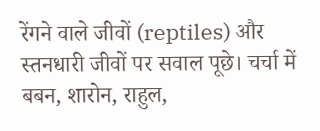रेंगने वाले जीवों (reptiles) और स्तनधारी जीवों पर सवाल पूछे। चर्चा में बबन, शारोन, राहुल,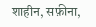शाहीन, सफ़ीना,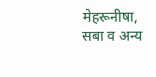मेहरूनीषा, सबा व अन्य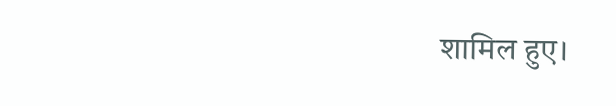शामिल हुए।